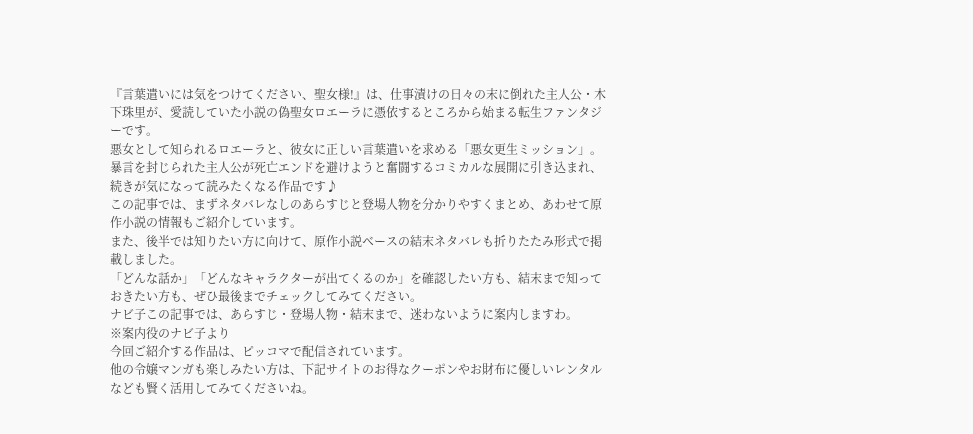『言葉遣いには気をつけてください、聖女様!』は、仕事漬けの日々の末に倒れた主人公・木下珠里が、愛読していた小説の偽聖女ロエーラに憑依するところから始まる転生ファンタジーです。
悪女として知られるロエーラと、彼女に正しい言葉遣いを求める「悪女更生ミッション」。
暴言を封じられた主人公が死亡エンドを避けようと奮闘するコミカルな展開に引き込まれ、続きが気になって読みたくなる作品です♪
この記事では、まずネタバレなしのあらすじと登場人物を分かりやすくまとめ、あわせて原作小説の情報もご紹介しています。
また、後半では知りたい方に向けて、原作小説ベースの結末ネタバレも折りたたみ形式で掲載しました。
「どんな話か」「どんなキャラクターが出てくるのか」を確認したい方も、結末まで知っておきたい方も、ぜひ最後までチェックしてみてください。
ナビ子この記事では、あらすじ・登場人物・結末まで、迷わないように案内しますわ。
※案内役のナビ子より
今回ご紹介する作品は、ピッコマで配信されています。
他の令嬢マンガも楽しみたい方は、下記サイトのお得なクーポンやお財布に優しいレンタルなども賢く活用してみてくださいね。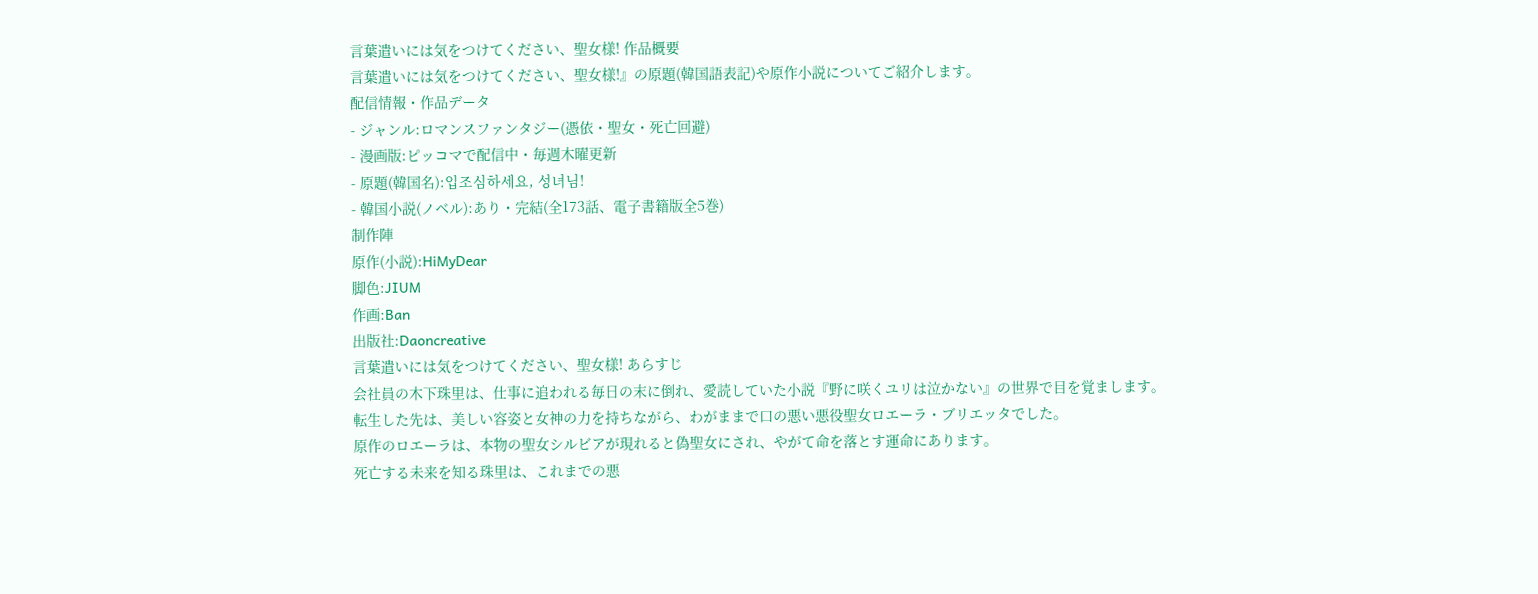言葉遣いには気をつけてください、聖女様! 作品概要
言葉遣いには気をつけてください、聖女様!』の原題(韓国語表記)や原作小説についてご紹介します。
配信情報・作品データ
- ジャンル:ロマンスファンタジー(憑依・聖女・死亡回避)
- 漫画版:ピッコマで配信中・毎週木曜更新
- 原題(韓国名):입조심하세요, 성녀님!
- 韓国小説(ノベル):あり・完結(全173話、電子書籍版全5巻)
制作陣
原作(小説):HiMyDear
脚色:JIUM
作画:Ban
出版社:Daoncreative
言葉遣いには気をつけてください、聖女様! あらすじ
会社員の木下珠里は、仕事に追われる毎日の末に倒れ、愛読していた小説『野に咲くユリは泣かない』の世界で目を覚まします。
転生した先は、美しい容姿と女神の力を持ちながら、わがままで口の悪い悪役聖女ロエーラ・ブリエッタでした。
原作のロエーラは、本物の聖女シルビアが現れると偽聖女にされ、やがて命を落とす運命にあります。
死亡する未来を知る珠里は、これまでの悪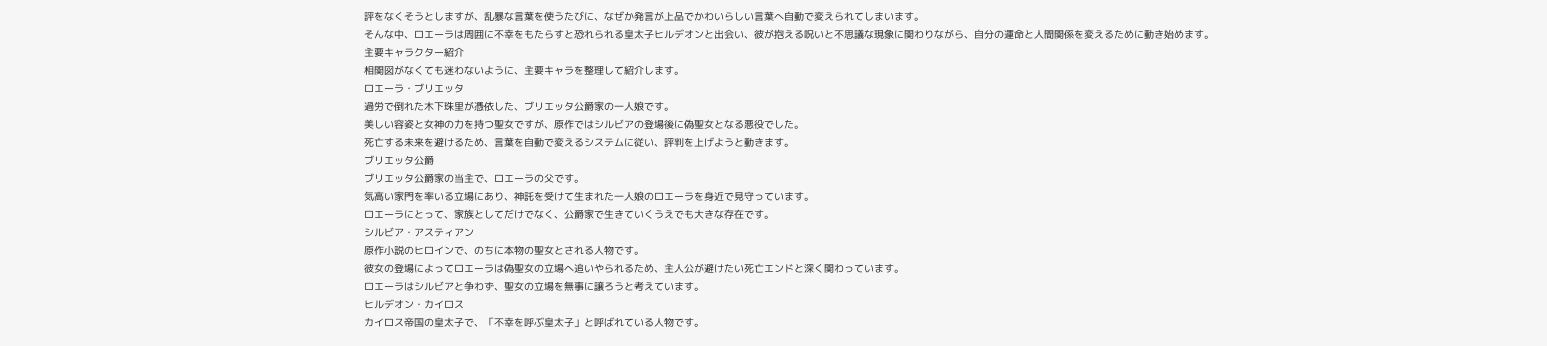評をなくそうとしますが、乱暴な言葉を使うたびに、なぜか発言が上品でかわいらしい言葉へ自動で変えられてしまいます。
そんな中、ロエーラは周囲に不幸をもたらすと恐れられる皇太子ヒルデオンと出会い、彼が抱える呪いと不思議な現象に関わりながら、自分の運命と人間関係を変えるために動き始めます。
主要キャラクター紹介
相関図がなくても迷わないように、主要キャラを整理して紹介します。
ロエーラ・ブリエッタ
過労で倒れた木下珠里が憑依した、ブリエッタ公爵家の一人娘です。
美しい容姿と女神の力を持つ聖女ですが、原作ではシルビアの登場後に偽聖女となる悪役でした。
死亡する未来を避けるため、言葉を自動で変えるシステムに従い、評判を上げようと動きます。
ブリエッタ公爵
ブリエッタ公爵家の当主で、ロエーラの父です。
気高い家門を率いる立場にあり、神託を受けて生まれた一人娘のロエーラを身近で見守っています。
ロエーラにとって、家族としてだけでなく、公爵家で生きていくうえでも大きな存在です。
シルビア・アスティアン
原作小説のヒロインで、のちに本物の聖女とされる人物です。
彼女の登場によってロエーラは偽聖女の立場へ追いやられるため、主人公が避けたい死亡エンドと深く関わっています。
ロエーラはシルビアと争わず、聖女の立場を無事に譲ろうと考えています。
ヒルデオン・カイロス
カイロス帝国の皇太子で、「不幸を呼ぶ皇太子」と呼ばれている人物です。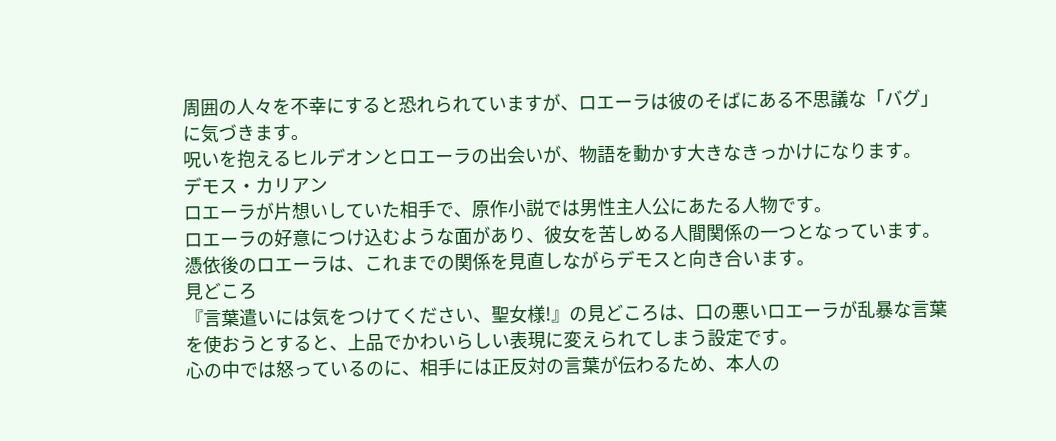周囲の人々を不幸にすると恐れられていますが、ロエーラは彼のそばにある不思議な「バグ」に気づきます。
呪いを抱えるヒルデオンとロエーラの出会いが、物語を動かす大きなきっかけになります。
デモス・カリアン
ロエーラが片想いしていた相手で、原作小説では男性主人公にあたる人物です。
ロエーラの好意につけ込むような面があり、彼女を苦しめる人間関係の一つとなっています。
憑依後のロエーラは、これまでの関係を見直しながらデモスと向き合います。
見どころ
『言葉遣いには気をつけてください、聖女様!』の見どころは、口の悪いロエーラが乱暴な言葉を使おうとすると、上品でかわいらしい表現に変えられてしまう設定です。
心の中では怒っているのに、相手には正反対の言葉が伝わるため、本人の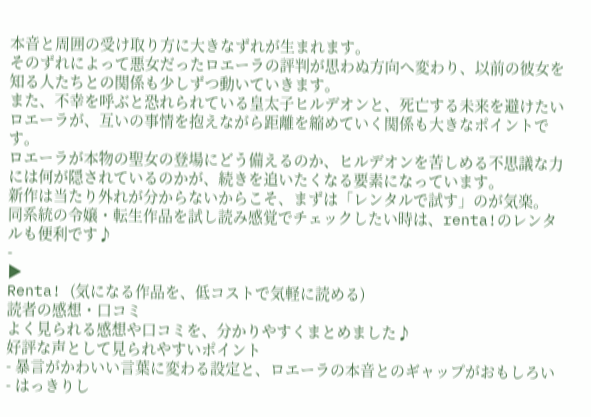本音と周囲の受け取り方に大きなずれが生まれます。
そのずれによって悪女だったロエーラの評判が思わぬ方向へ変わり、以前の彼女を知る人たちとの関係も少しずつ動いていきます。
また、不幸を呼ぶと恐れられている皇太子ヒルデオンと、死亡する未来を避けたいロエーラが、互いの事情を抱えながら距離を縮めていく関係も大きなポイントです。
ロエーラが本物の聖女の登場にどう備えるのか、ヒルデオンを苦しめる不思議な力には何が隠されているのかが、続きを追いたくなる要素になっています。
新作は当たり外れが分からないからこそ、まずは「レンタルで試す」のが気楽。
同系統の令嬢・転生作品を試し読み感覚でチェックしたい時は、renta!のレンタルも便利です♪
-
▶
Renta! (気になる作品を、低コストで気軽に読める)
読者の感想・口コミ
よく見られる感想や口コミを、分かりやすくまとめました♪
好評な声として見られやすいポイント
- 暴言がかわいい言葉に変わる設定と、ロエーラの本音とのギャップがおもしろい
- はっきりし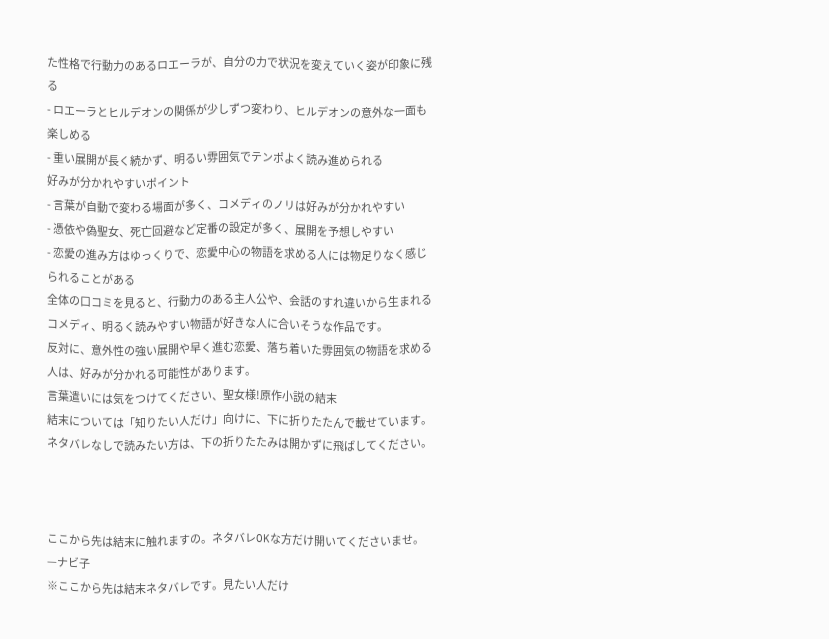た性格で行動力のあるロエーラが、自分の力で状況を変えていく姿が印象に残る
- ロエーラとヒルデオンの関係が少しずつ変わり、ヒルデオンの意外な一面も楽しめる
- 重い展開が長く続かず、明るい雰囲気でテンポよく読み進められる
好みが分かれやすいポイント
- 言葉が自動で変わる場面が多く、コメディのノリは好みが分かれやすい
- 憑依や偽聖女、死亡回避など定番の設定が多く、展開を予想しやすい
- 恋愛の進み方はゆっくりで、恋愛中心の物語を求める人には物足りなく感じられることがある
全体の口コミを見ると、行動力のある主人公や、会話のすれ違いから生まれるコメディ、明るく読みやすい物語が好きな人に合いそうな作品です。
反対に、意外性の強い展開や早く進む恋愛、落ち着いた雰囲気の物語を求める人は、好みが分かれる可能性があります。
言葉遣いには気をつけてください、聖女様!原作小説の結末
結末については「知りたい人だけ」向けに、下に折りたたんで載せています。
ネタバレなしで読みたい方は、下の折りたたみは開かずに飛ばしてください。



ここから先は結末に触れますの。ネタバレOKな方だけ開いてくださいませ。—ナビ子
※ここから先は結末ネタバレです。見たい人だけ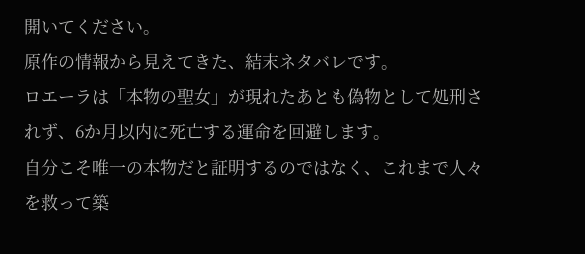開いてください。
原作の情報から見えてきた、結末ネタバレです。
ロエーラは「本物の聖女」が現れたあとも偽物として処刑されず、6か月以内に死亡する運命を回避します。
自分こそ唯一の本物だと証明するのではなく、これまで人々を救って築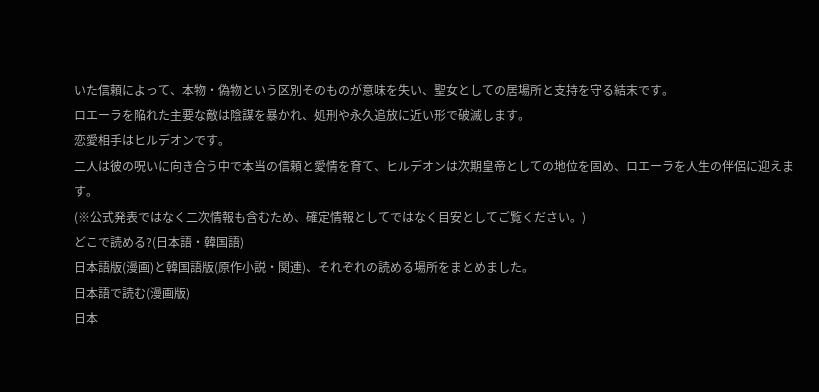いた信頼によって、本物・偽物という区別そのものが意味を失い、聖女としての居場所と支持を守る結末です。
ロエーラを陥れた主要な敵は陰謀を暴かれ、処刑や永久追放に近い形で破滅します。
恋愛相手はヒルデオンです。
二人は彼の呪いに向き合う中で本当の信頼と愛情を育て、ヒルデオンは次期皇帝としての地位を固め、ロエーラを人生の伴侶に迎えます。
(※公式発表ではなく二次情報も含むため、確定情報としてではなく目安としてご覧ください。)
どこで読める?(日本語・韓国語)
日本語版(漫画)と韓国語版(原作小説・関連)、それぞれの読める場所をまとめました。
日本語で読む(漫画版)
日本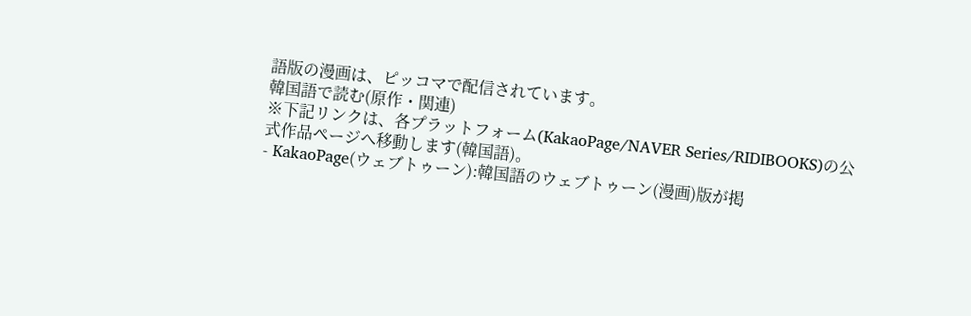語版の漫画は、ピッコマで配信されています。
韓国語で読む(原作・関連)
※下記リンクは、各プラットフォーム(KakaoPage/NAVER Series/RIDIBOOKS)の公式作品ページへ移動します(韓国語)。
- KakaoPage(ウェブトゥーン):韓国語のウェブトゥーン(漫画)版が掲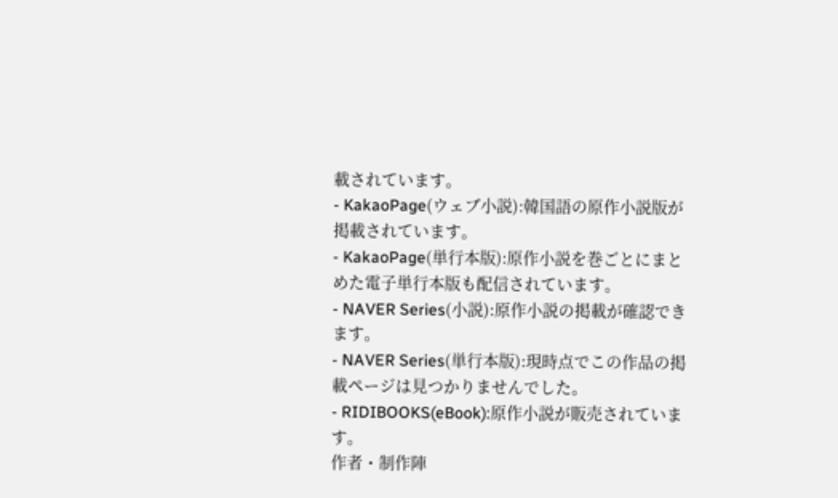載されています。
- KakaoPage(ウェブ小説):韓国語の原作小説版が掲載されています。
- KakaoPage(単行本版):原作小説を巻ごとにまとめた電子単行本版も配信されています。
- NAVER Series(小説):原作小説の掲載が確認できます。
- NAVER Series(単行本版):現時点でこの作品の掲載ページは見つかりませんでした。
- RIDIBOOKS(eBook):原作小説が販売されています。
作者・制作陣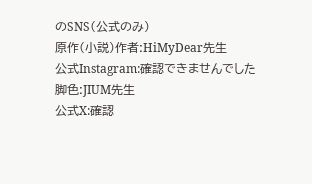のSNS(公式のみ)
原作(小説)作者:HiMyDear先生
公式Instagram:確認できませんでした
脚色:JIUM先生
公式X:確認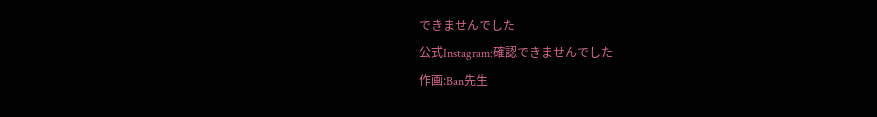できませんでした
公式Instagram:確認できませんでした
作画:Ban先生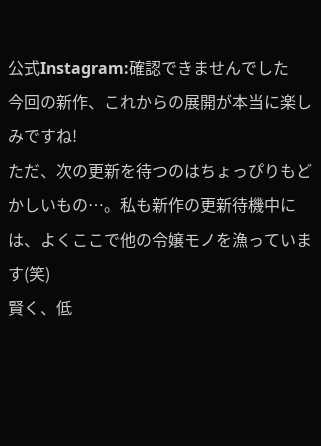公式Instagram:確認できませんでした
今回の新作、これからの展開が本当に楽しみですね!
ただ、次の更新を待つのはちょっぴりもどかしいもの…。私も新作の更新待機中には、よくここで他の令嬢モノを漁っています(笑)
賢く、低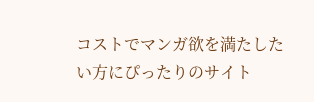コストでマンガ欲を満たしたい方にぴったりのサイト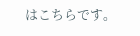はこちらです。